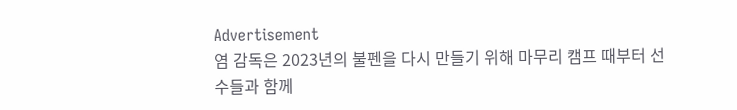Advertisement
염 감독은 2023년의 불펜을 다시 만들기 위해 마무리 캠프 때부터 선수들과 함께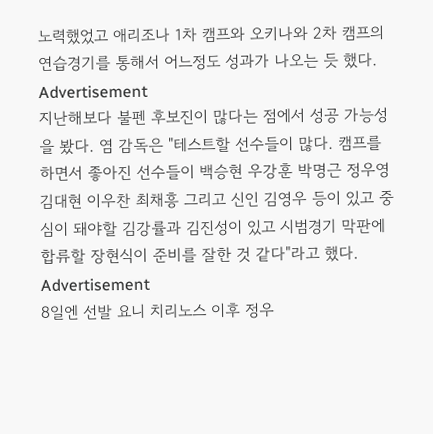노력했었고 애리조나 1차 캠프와 오키나와 2차 캠프의 연습경기를 통해서 어느정도 성과가 나오는 듯 했다.
Advertisement
지난해보다 불펜 후보진이 많다는 점에서 성공 가능성을 봤다. 염 감독은 "테스트할 선수들이 많다. 캠프를 하면서 좋아진 선수들이 백승현 우강훈 박명근 정우영 김대현 이우찬 최채흥 그리고 신인 김영우 등이 있고 중심이 돼야할 김강률과 김진성이 있고 시범경기 막판에 합류할 장현식이 준비를 잘한 것 같다"라고 했다.
Advertisement
8일엔 선발 요니 치리노스 이후 정우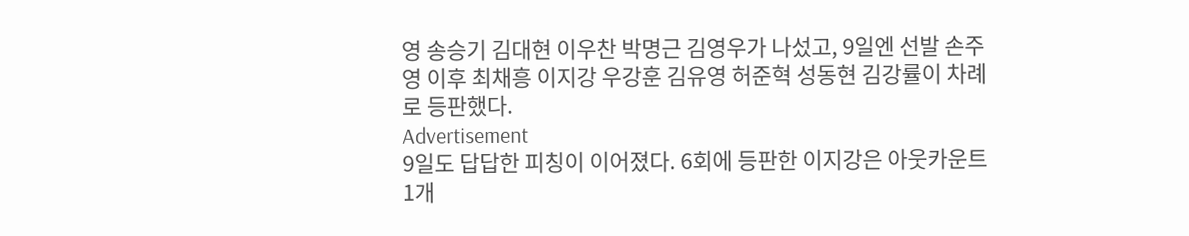영 송승기 김대현 이우찬 박명근 김영우가 나섰고, 9일엔 선발 손주영 이후 최채흥 이지강 우강훈 김유영 허준혁 성동현 김강률이 차례로 등판했다.
Advertisement
9일도 답답한 피칭이 이어졌다. 6회에 등판한 이지강은 아웃카운트 1개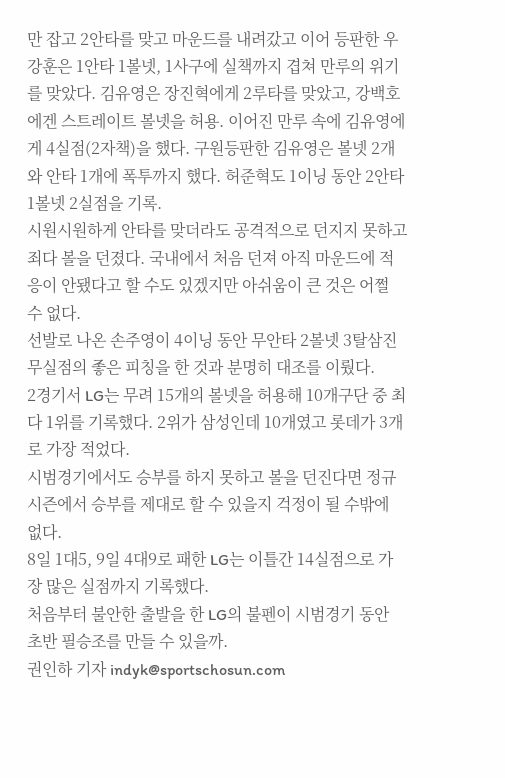만 잡고 2안타를 맞고 마운드를 내려갔고 이어 등판한 우강훈은 1안타 1볼넷, 1사구에 실책까지 겹쳐 만루의 위기를 맞았다. 김유영은 장진혁에게 2루타를 맞았고, 강백호에겐 스트레이트 볼넷을 허용. 이어진 만루 속에 김유영에게 4실점(2자책)을 했다. 구원등판한 김유영은 볼넷 2개와 안타 1개에 폭투까지 했다. 허준혁도 1이닝 동안 2안타 1볼넷 2실점을 기록.
시원시원하게 안타를 맞더라도 공격적으로 던지지 못하고 죄다 볼을 던졌다. 국내에서 처음 던져 아직 마운드에 적응이 안됐다고 할 수도 있겠지만 아쉬움이 큰 것은 어쩔 수 없다.
선발로 나온 손주영이 4이닝 동안 무안타 2볼넷 3탈삼진 무실점의 좋은 피칭을 한 것과 분명히 대조를 이뤘다.
2경기서 LG는 무려 15개의 볼넷을 허용해 10개구단 중 최다 1위를 기록했다. 2위가 삼성인데 10개였고 롯데가 3개로 가장 적었다.
시범경기에서도 승부를 하지 못하고 볼을 던진다면 정규시즌에서 승부를 제대로 할 수 있을지 걱정이 될 수밖에 없다.
8일 1대5, 9일 4대9로 패한 LG는 이틀간 14실점으로 가장 많은 실점까지 기록했다.
처음부터 불안한 출발을 한 LG의 불펜이 시범경기 동안 초반 필승조를 만들 수 있을까.
권인하 기자 indyk@sportschosun.com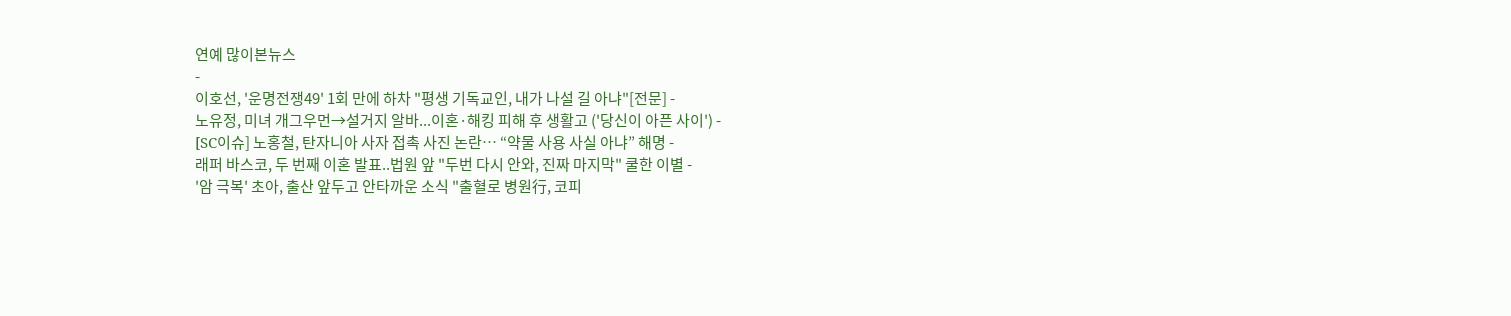연예 많이본뉴스
-
이호선, '운명전쟁49' 1회 만에 하차 "평생 기독교인, 내가 나설 길 아냐"[전문] -
노유정, 미녀 개그우먼→설거지 알바...이혼·해킹 피해 후 생활고 ('당신이 아픈 사이') -
[SC이슈] 노홍철, 탄자니아 사자 접촉 사진 논란… “약물 사용 사실 아냐” 해명 -
래퍼 바스코, 두 번째 이혼 발표..법원 앞 "두번 다시 안와, 진짜 마지막" 쿨한 이별 -
'암 극복' 초아, 출산 앞두고 안타까운 소식 "출혈로 병원行, 코피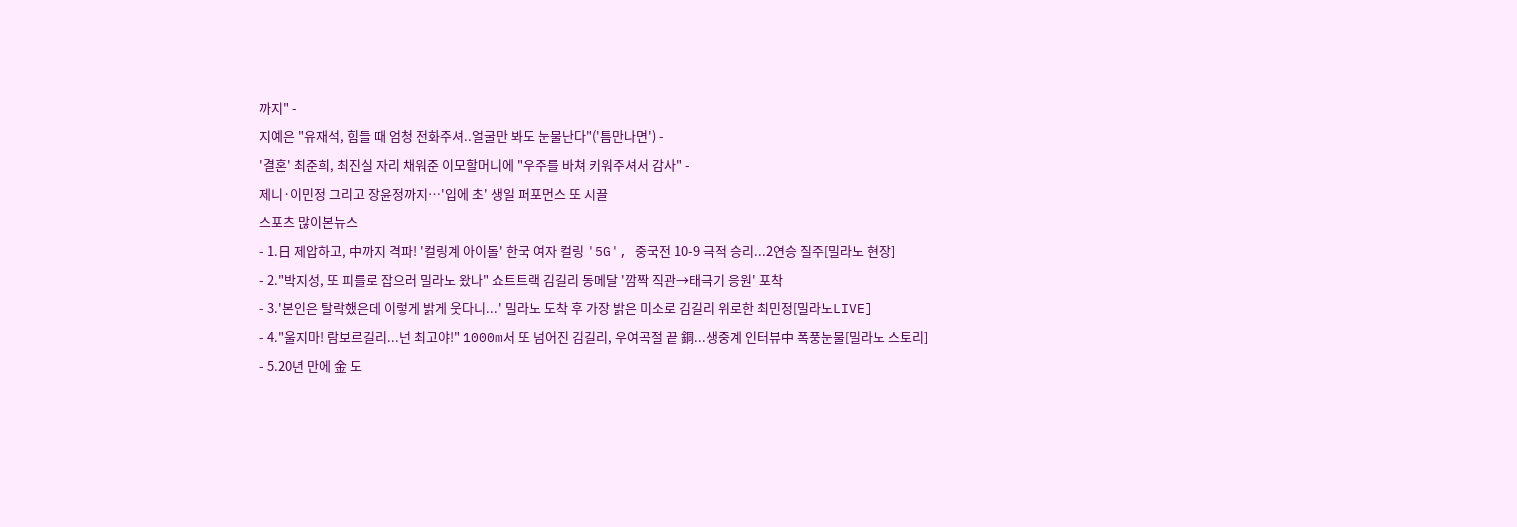까지" -
지예은 "유재석, 힘들 때 엄청 전화주셔..얼굴만 봐도 눈물난다"('틈만나면') -
'결혼' 최준희, 최진실 자리 채워준 이모할머니에 "우주를 바쳐 키워주셔서 감사" -
제니·이민정 그리고 장윤정까지…'입에 초' 생일 퍼포먼스 또 시끌
스포츠 많이본뉴스
- 1.日 제압하고, 中까지 격파! '컬링계 아이돌' 한국 여자 컬링 '5G', 중국전 10-9 극적 승리...2연승 질주[밀라노 현장]
- 2."박지성, 또 피를로 잡으러 밀라노 왔나" 쇼트트랙 김길리 동메달 '깜짝 직관→태극기 응원' 포착
- 3.'본인은 탈락했은데 이렇게 밝게 웃다니...' 밀라노 도착 후 가장 밝은 미소로 김길리 위로한 최민정[밀라노LIVE]
- 4."울지마! 람보르길리...넌 최고야!" 1000m서 또 넘어진 김길리, 우여곡절 끝 銅...생중계 인터뷰中 폭풍눈물[밀라노 스토리]
- 5.20년 만에 金 도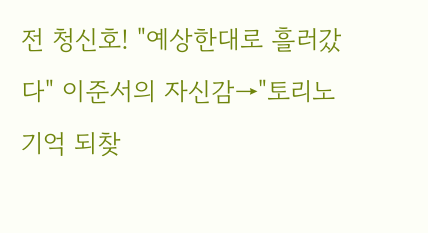전 청신호! "예상한대로 흘러갔다" 이준서의 자신감→"토리노 기억 되찾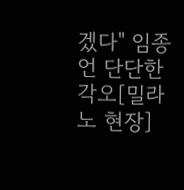겠다" 임종언 단단한 각오[밀라노 현장]